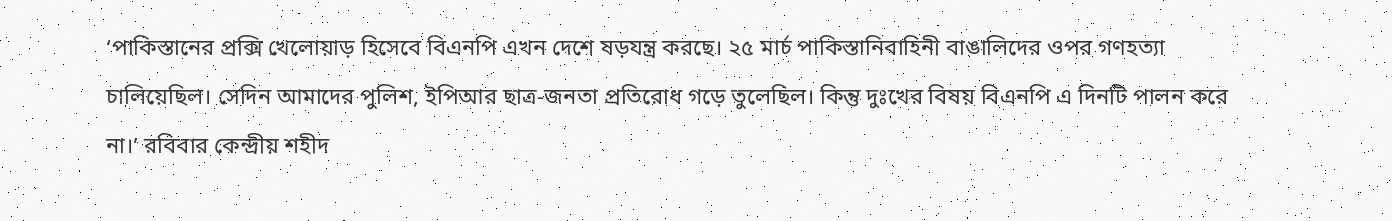‘পাকিস্তানের প্রক্সি খেলোয়াড় হিসেবে বিএনপি এখন দেশে ষড়যন্ত্র করছে। ২৫ মার্চ পাকিস্তানিবাহিনী বাঙালিদের ওপর গণহত্যা চালিয়েছিল। সেদিন আমাদের পুলিশ, ইপিআর ছাত্র-জনতা প্রতিরোধ গড়ে তুলেছিল। কিন্তু দুঃখের বিষয় বিএনপি এ দিনটি পালন করে না।’ রবিবার কেন্দ্রীয় শহীদ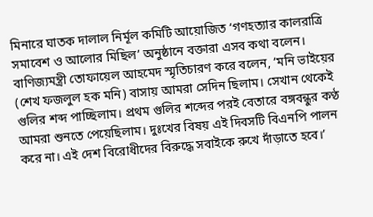মিনারে ঘাতক দালাল নির্মূল কমিটি আয়োজিত ‘গণহত্যার কালরাত্রি সমাবেশ ও আলোর মিছিল’ অনুষ্ঠানে বক্তারা এসব কথা বলেন।
বাণিজ্যমন্ত্রী তোফায়েল আহমেদ স্মৃতিচারণ করে বলেন, ‘মনি ভাইয়ের (শেখ ফজলুল হক মনি) বাসায় আমরা সেদিন ছিলাম। সেখান থেকেই গুলির শব্দ পাচ্ছিলাম। প্রথম গুলির শব্দের পরই বেতারে বঙ্গবন্ধুর কণ্ঠ আমরা শুনতে পেয়েছিলাম। দুঃখের বিষয় এই দিবসটি বিএনপি পালন করে না। এই দেশ বিরোধীদের বিরুদ্ধে সবাইকে রুখে দাঁড়াতে হবে।’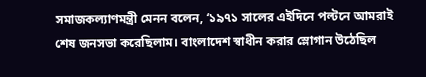সমাজকল্যাণমন্ত্রী মেনন বলেন, ‘১৯৭১ সালের এইদিনে পল্টনে আমরাই শেষ জনসভা করেছিলাম। বাংলাদেশ স্বাধীন করার স্লোগান উঠেছিল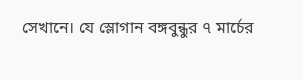সেখানে। যে স্লোগান বঙ্গবুন্ধুর ৭ মার্চের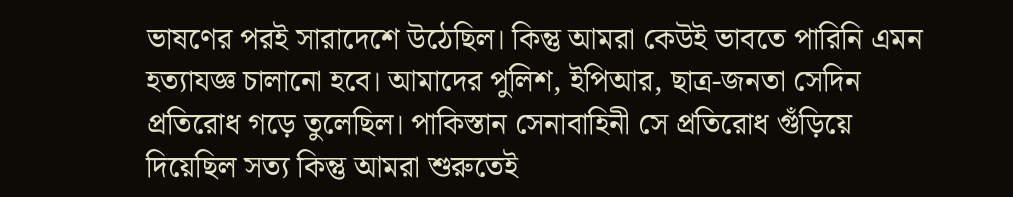ভাষণের পরই সারাদেশে উঠেছিল। কিন্তু আমরা কেউই ভাবতে পারিনি এমন হত্যাযজ্ঞ চালানো হবে। আমাদের পুলিশ, ইপিআর, ছাত্র-জনতা সেদিন প্রতিরোধ গড়ে তুলেছিল। পাকিস্তান সেনাবাহিনী সে প্রতিরোধ গুঁড়িয়ে দিয়েছিল সত্য কিন্তু আমরা শুরুতেই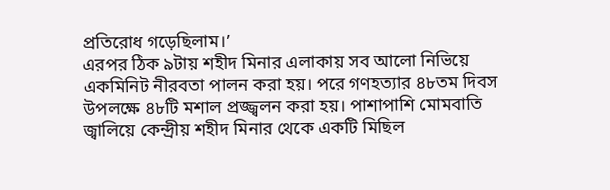প্রতিরোধ গড়েছিলাম।’
এরপর ঠিক ৯টায় শহীদ মিনার এলাকায় সব আলো নিভিয়ে একমিনিট নীরবতা পালন করা হয়। পরে গণহত্যার ৪৮তম দিবস উপলক্ষে ৪৮টি মশাল প্রজ্জ্বলন করা হয়। পাশাপাশি মোমবাতি জ্বালিয়ে কেন্দ্রীয় শহীদ মিনার থেকে একটি মিছিল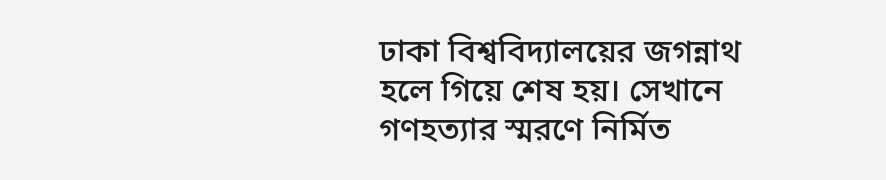ঢাকা বিশ্ববিদ্যালয়ের জগন্নাথ হলে গিয়ে শেষ হয়। সেখানে গণহত্যার স্মরণে নির্মিত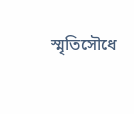স্মৃতিসৌধে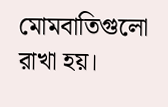মোমবাতিগুলো রাখা হয়।